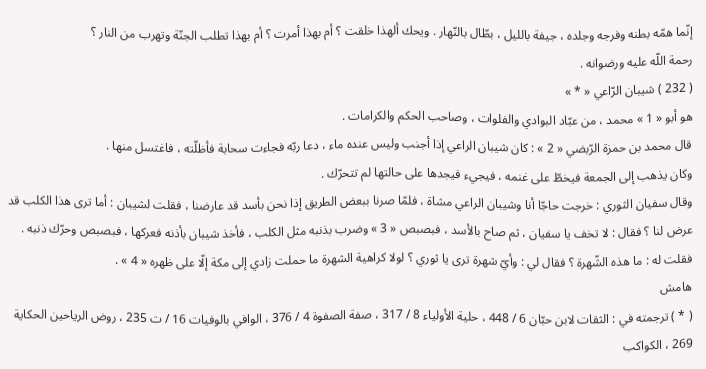إنّما همّه بطنه وفرجه وجلده ، جيفة بالليل ، بطّال بالنّهار . ويحك ألهذا خلقت ؟ أم بهذا أمرت ؟ أم بهذا تطلب الجنّة وتهرب من النار ؟
رحمة اللّه عليه ورضوانه .
( 232 ) شيبان الرّاعي « * »
هو أبو « 1 » محمد ، من عبّاد البوادي والفلوات ، وصاحب الحكم والكرامات .
قال محمد بن حمزة الرّبضي « 2 » : كان شيبان الراعي إذا أجنب وليس عنده ماء ، دعا ربّه فجاءت سحابة فأظلّته ، فاغتسل منها .
وكان يذهب إلى الجمعة فيخطّ على غنمه ، فيجيء فيجدها على حالتها لم تتحرّك .
وقال سفيان الثوري : خرجت حاجّا أنا وشيبان الراعي مشاة ، فلمّا صرنا ببعض الطريق إذا نحن بأسد قد عارضنا ، فقلت لشيبان : أما ترى هذا الكلب قد عرض لنا ؟ فقال : لا تخف يا سفيان ، ثم صاح بالأسد ، فبصبص « 3 » وضرب بذنبه مثل الكلب ، فأخذ شيبان بأذنه فعركها ، فبصبص وحرّك ذنبه .
فقلت له : ما هذه الشّهرة ؟ فقال لي : وأيّ شهرة ترى يا ثوري ؟ لولا كراهية الشهرة ما حملت زادي إلى مكة إلّا على ظهره « 4 » .
هامش
( * ) ترجمته في : الثقات لابن حبّان 6 / 448 ، حلية الأولياء 8 / 317 ، صفة الصفوة 4 / 376 ، الوافي بالوفيات 16 / ت 235 ، روض الرياحين الحكاية 269 ، الكواكب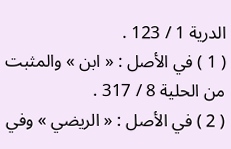الدرية 1 / 123 .
( 1 ) في الأصل : « ابن » والمثبت من الحلية 8 / 317 .
( 2 ) في الأصل : « الريضي » وفي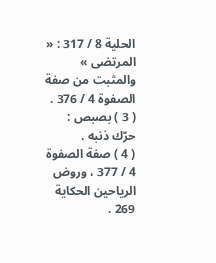الحلية 8 / 317 : « المرتضى » والمثبت من صفة الصفوة 4 / 376 .
( 3 ) بصبص : حرّك ذنبه .
( 4 ) صفة الصفوة 4 / 377 ، وروض الرياحين الحكاية 269 .